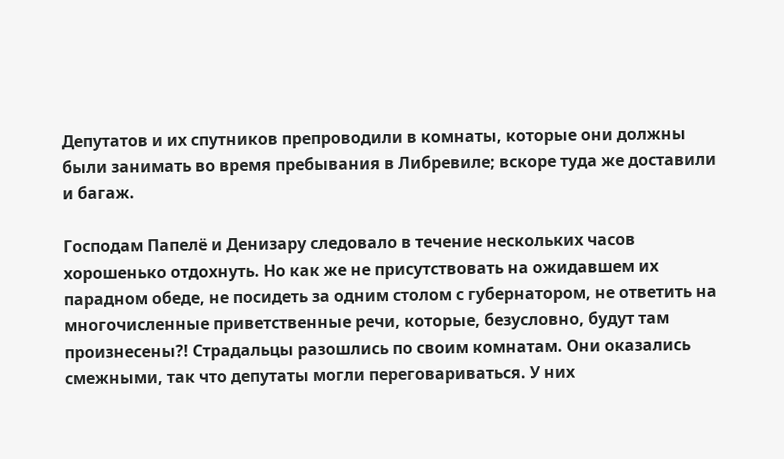Депутатов и их спутников препроводили в комнаты, которые они должны были занимать во время пребывания в Либревиле; вскоре туда же доставили и багаж.

Господам Папелё и Денизару следовало в течение нескольких часов хорошенько отдохнуть. Но как же не присутствовать на ожидавшем их парадном обеде, не посидеть за одним столом с губернатором, не ответить на многочисленные приветственные речи, которые, безусловно, будут там произнесены?! Страдальцы разошлись по своим комнатам. Они оказались смежными, так что депутаты могли переговариваться. У них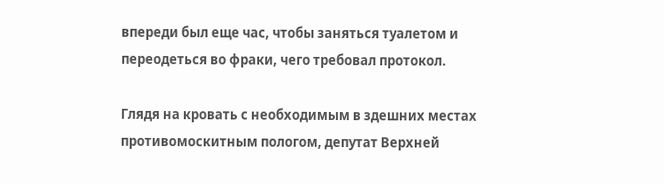впереди был еще час, чтобы заняться туалетом и переодеться во фраки, чего требовал протокол.

Глядя на кровать с необходимым в здешних местах противомоскитным пологом, депутат Верхней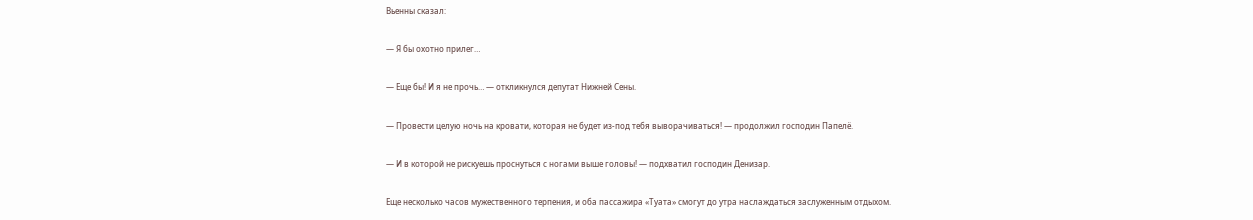Вьенны сказал:

— Я бы охотно прилег…

— Еще бы! И я не прочь… — откликнулся депутат Нижней Сены.

— Провести целую ночь на кровати, которая не будет из-под тебя выворачиваться! — продолжил господин Папелё.

— И в которой не рискуешь проснуться с ногами выше головы! — подхватил господин Денизар.

Еще несколько часов мужественного терпения, и оба пассажира «Туата» смогут до утра наслаждаться заслуженным отдыхом.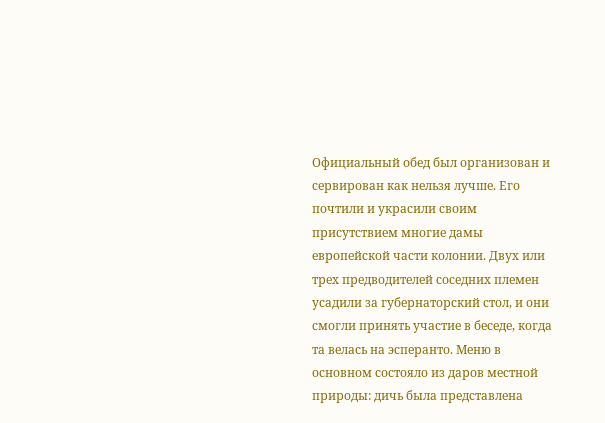Официальный обед был организован и сервирован как нельзя лучше. Его почтили и украсили своим присутствием многие дамы европейской части колонии. Двух или трех предводителей соседних племен усадили за губернаторский стол, и они смогли принять участие в беседе, когда та велась на эсперанто. Меню в основном состояло из даров местной природы: дичь была представлена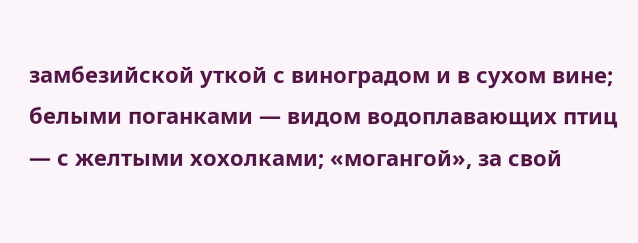замбезийской уткой с виноградом и в сухом вине; белыми поганками — видом водоплавающих птиц — с желтыми хохолками; «могангой», за свой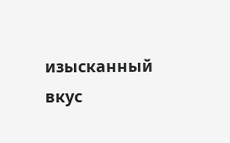изысканный вкус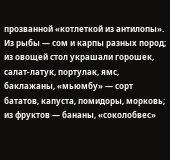прозванной «котлеткой из антилопы». Из рыбы — сом и карпы разных пород; из овощей стол украшали горошек, салат-латук, портулак, ямс, баклажаны, «мьюмбу» — сорт бататов, капуста, помидоры, морковь; из фруктов — бананы, «соколобвес»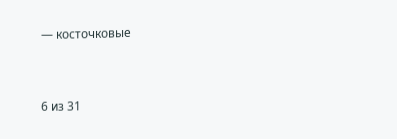— косточковые



6 из 31